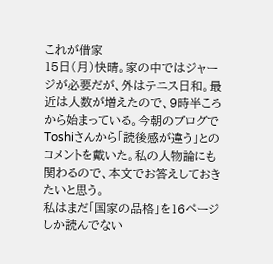これが借家
15日(月)快晴。家の中ではジャージが必要だが、外はテニス日和。最近は人数が増えたので、9時半ころから始まっている。今朝のブログでToshiさんから「読後感が違う」とのコメントを戴いた。私の人物論にも関わるので、本文でお答えしておきたいと思う。
私はまだ「国家の品格」を16ページしか読んでない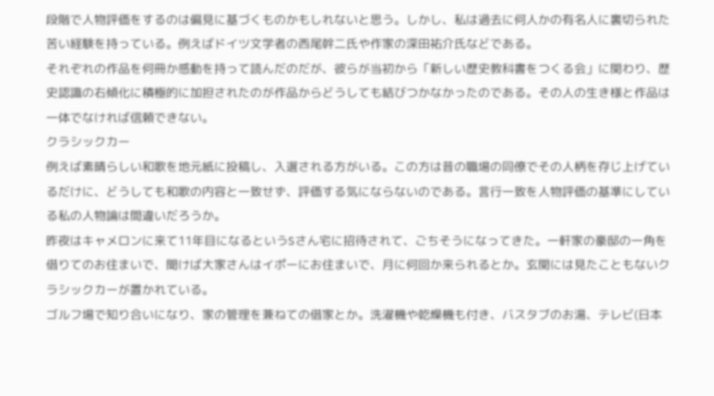段階で人物評価をするのは偏見に基づくものかもしれないと思う。しかし、私は過去に何人かの有名人に裏切られた苦い経験を持っている。例えばドイツ文学者の西尾幹二氏や作家の深田祐介氏などである。
それぞれの作品を何冊か感動を持って読んだのだが、彼らが当初から「新しい歴史教科書をつくる会」に関わり、歴史認識の右傾化に積極的に加担されたのが作品からどうしても結びつかなかったのである。その人の生き様と作品は一体でなければ信頼できない。
クラシックカー
例えば素晴らしい和歌を地元紙に投稿し、入選される方がいる。この方は昔の職場の同僚でその人柄を存じ上げているだけに、どうしても和歌の内容と一致せず、評価する気にならないのである。言行一致を人物評価の基準にしている私の人物論は間違いだろうか。
昨夜はキャメロンに来て11年目になるというSさん宅に招待されて、ごちそうになってきた。一軒家の豪邸の一角を借りてのお住まいで、聞けば大家さんはイポーにお住まいで、月に何回か来られるとか。玄関には見たこともないクラシックカーが置かれている。
ゴルフ場で知り合いになり、家の管理を兼ねての借家とか。洗濯機や乾燥機も付き、バスタブのお湯、テレビ(日本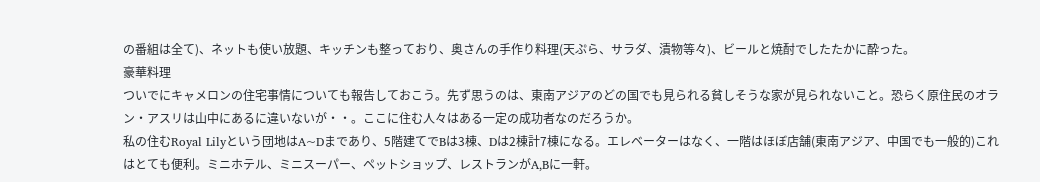の番組は全て)、ネットも使い放題、キッチンも整っており、奥さんの手作り料理(天ぷら、サラダ、漬物等々)、ビールと焼酎でしたたかに酔った。
豪華料理
ついでにキャメロンの住宅事情についても報告しておこう。先ず思うのは、東南アジアのどの国でも見られる貧しそうな家が見られないこと。恐らく原住民のオラン・アスリは山中にあるに違いないが・・。ここに住む人々はある一定の成功者なのだろうか。
私の住むRoyal Lilyという団地はA~Dまであり、5階建てでBは3棟、Dは2棟計7棟になる。エレベーターはなく、一階はほぼ店舗(東南アジア、中国でも一般的)これはとても便利。ミニホテル、ミニスーパー、ペットショップ、レストランがA,Bに一軒。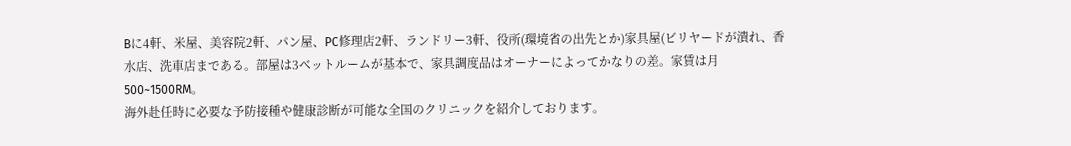Bに4軒、米屋、美容院2軒、パン屋、PC修理店2軒、ランドリー3軒、役所(環境省の出先とか)家具屋(ビリヤードが潰れ、香水店、洗車店まである。部屋は3ベットルームが基本で、家具調度品はオーナーによってかなりの差。家賃は月500~1500RM。
海外赴任時に必要な予防接種や健康診断が可能な全国のクリニックを紹介しております。